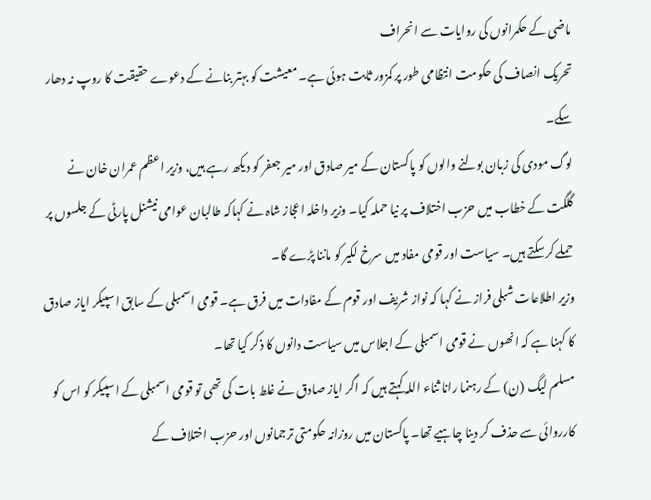ماضی کے حکمرانوں کی روایات سے انحراف
تحریک انصاف کی حکومت انتظامی طور پر کمزور ثابت ہوئی ہے۔ معیشت کو بہتر بنانے کے دعوے حقیقت کا روپ نہ دھار سکے۔
لوگ مودی کی زبان بولنے والوں کو پاکستان کے میر صادق اور میر جعفر کو دیکھ رہے ہیں، وزیر اعظم عمران خان نے گلگت کے خطاب میں حزب اختلاف پر نیا حملہ کیا۔ وزیر داخلہ اعجاز شاہ نے کہاکہ طالبان عوامی نیشنل پارٹی کے جلسوں پر حملے کرسکتے ہیں۔ سیاست اور قومی مفاد میں سرخ لکیر کو ماننا پڑے گا۔
وزیر اطلاعات شبلی فراز نے کہا کہ نواز شریف اور قوم کے مفادات میں فرق ہے۔ قومی اسمبلی کے سابق اسپیکر ایاز صادق کا کہنا ہے کہ انھوں نے قومی اسمبلی کے اجلاس میں سیاست دانوں کا ذکر کیا تھا۔
مسلم لیگ (ن) کے رہنما رانا ثناء اللہ کہتے ہیں کہ اگر ایاز صادق نے غلط بات کی تھی تو قومی اسمبلی کے اسپیکر کو اس کو کارروائی سے حذف کر دینا چاہیے تھا۔ پاکستان میں روزانہ حکومتی ترجمانوں اور حزب اختلاف کے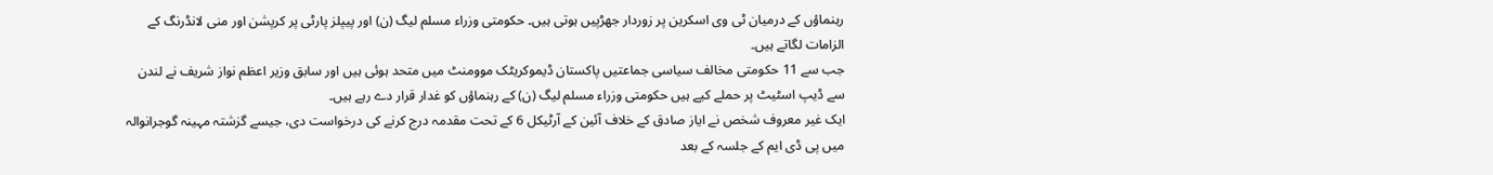رہنماؤں کے درمیان ٹی وی اسکرین پر زوردار جھڑپیں ہوتی ہیں۔ حکومتی وزراء مسلم لیگ (ن) اور پیپلز پارٹی پر کرپشن اور منی لانڈرنگ کے الزامات لگاتے ہیں۔
جب سے 11 حکومتی مخالف سیاسی جماعتیں پاکستان ڈیموکریٹک موومنٹ میں متحد ہوئی ہیں اور سابق وزیر اعظم نواز شریف نے لندن سے ڈیپ اسٹیٹ پر حملے کیے ہیں حکومتی وزراء مسلم لیگ (ن) کے رہنماؤں کو غدار قرار دے رہے ہیں۔
ایک غیر معروف شخص نے ایاز صادق کے خلاف آئین کے آرٹیکل 6 کے تحت مقدمہ درج کرنے کی درخواست دی، جیسے گزشتہ مہینہ گوجرانوالہ میں پی ڈی ایم کے جلسہ کے بعد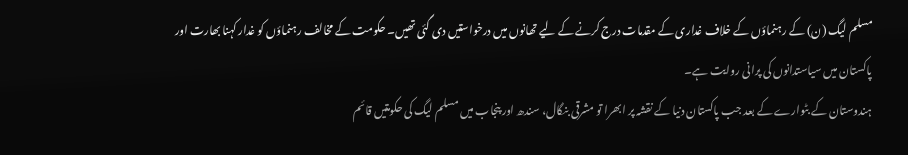مسلم لیگ (ن) کے رہنماؤں کے خلاف غداری کے مقدمات درج کرنے کے لیے تھانوں میں درخواستیں دی گئی تھیں۔ حکومت کے مخالف رہنماؤں کو غدار کہنا بھارت اور پاکستان میں سیاستدانوں کی پرانی روایت ہے۔
ہندوستان کے بٹوارے کے بعد جب پاکستان دنیا کے نقشہ پر ابھرا تو مشرقی بنگال، سندھ اور پنجاب میں مسلم لیگ کی حکومتیں قائم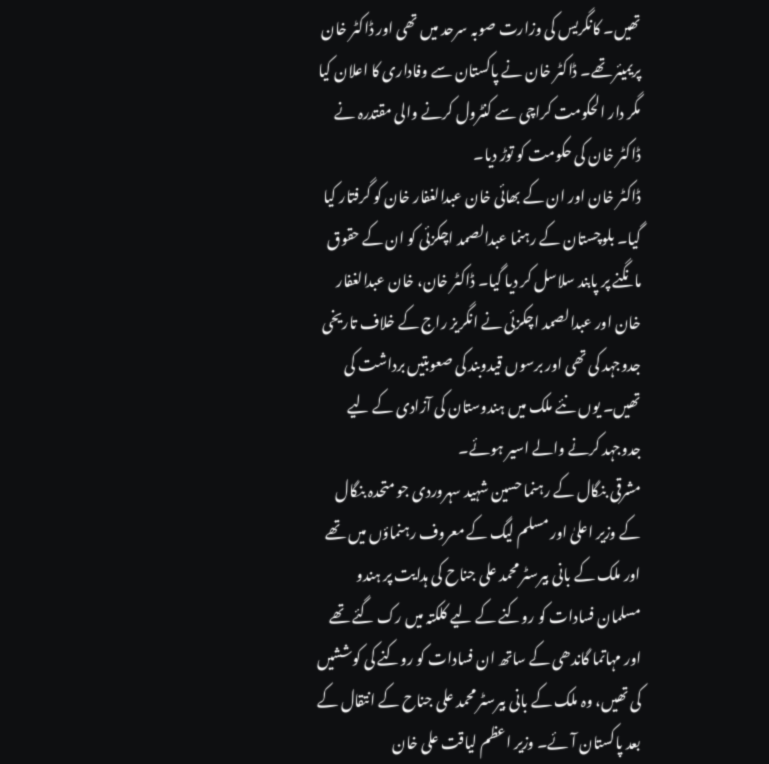تھیں۔ کانگریس کی وزارت صوبہ سرحد میں تھی اور ڈاکٹر خان پریمیئر تھے۔ ڈاکٹر خان نے پاکستان سے وفاداری کا اعلان کیا مگر دار الحکومت کراچی سے کنٹرول کرنے والی مقتدرہ نے ڈاکٹر خان کی حکومت کو توڑ دیا۔
ڈاکٹر خان اور ان کے بھائی خان عبدالغفار خان کو گرفتار کیا گیا۔ بلوچستان کے رہنما عبدالصمد اچکزئی کو ان کے حقوق مانگنے پر پابند سلاسل کر دیا گیا۔ ڈاکٹر خان، خان عبدالغفار خان اور عبدالصمد اچکزئی نے انگریز راج کے خلاف تاریخی جدوجہد کی تھی اور برسوں قیدوبند کی صعوبتیں برداشت کی تھیں۔ یوں نئے ملک میں ہندوستان کی آزادی کے لیے جدوجہد کرنے والے اسیر ہوئے۔
مشرقی بنگال کے رہنما حسین شہید سہروردی جو متحدہ بنگال کے وزیر اعلیٰ اور مسلم لیگ کے معروف رہنماؤں میں تھے اور ملک کے بانی بیرسٹر محمد علی جناح کی ہدایت پر ہندو مسلمان فسادات کو روکنے کے لیے کلکتہ میں رک گئے تھے اور مہاتما گاندھی کے ساتھ ان فسادات کو روکنے کی کوششیں کی تھیں، وہ ملک کے بانی بیرسٹر محمد علی جناح کے انتقال کے بعد پاکستان آئے۔ وزیر اعظم لیاقت علی خان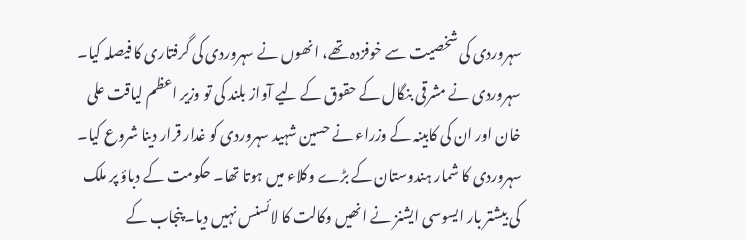سہروردی کی شخصیت سے خوفزدہ تھے، انھوں نے سہروردی کی گرفتاری کا فیصلہ کیا۔ سہروردی نے مشرقی بنگال کے حقوق کے لیے آواز بلند کی تو وزیر اعظم لیاقت علی خان اور ان کی کابینہ کے وزراء نے حسین شہید سہروردی کو غدار قرار دینا شروع کیا۔
سہروردی کا شمار ہندوستان کے بڑے وکلاء میں ہوتا تھا۔ حکومت کے دباؤ پر ملک کی بیشتر بار ایسوسی ایشنز نے انھیں وکالت کا لائسنس نہیں دیا۔ پنجاب کے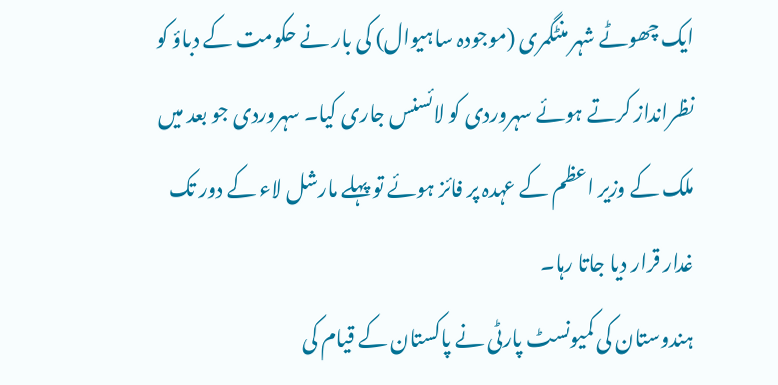ایک چھوٹے شہر منٹگمری (موجودہ ساہیوال) کی بار نے حکومت کے دباؤ کو نظرانداز کرتے ہوئے سہروردی کو لائسنس جاری کیا۔ سہروردی جو بعد میں ملک کے وزیر اعظم کے عہدہ پر فائز ہوئے تو پہلے مارشل لاء کے دور تک غدار قرار دیا جاتا رہا۔
ہندوستان کی کمیونسٹ پارٹی نے پاکستان کے قیام کی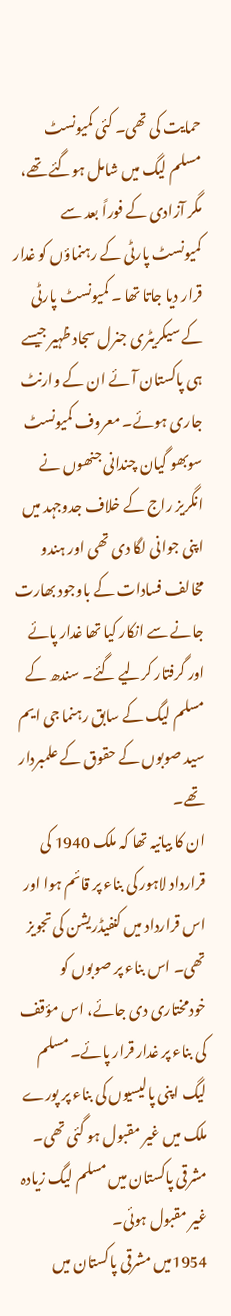حمایت کی تھی۔ کئی کمیونسٹ مسلم لیگ میں شامل ہوگئے تھے، مگر آزادی کے فوراً بعد سے کمیونسٹ پارٹی کے رہنماؤں کو غدار قرار دیا جاتا تھا ۔ کمیونسٹ پارٹی کے سیکریٹری جنرل سجاد ظہیر جیسے ہی پاکستان آئے ان کے وارنٹ جاری ہوئے۔ معروف کمیونسٹ سوبھو گیان چندانی جنھوں نے انگریز راج کے خلاف جدوجہد میں اپنی جوانی لگا دی تھی اور ہندو مخالف فسادات کے باوجود بھارت جانے سے انکار کیا تھا غدار پائے اور گرفتار کرلیے گئے۔ سندھ کے مسلم لیگ کے سابق رہنما جی ایم سید صوبوں کے حقوق کے علمبردار تھے۔
ان کا بیانیہ تھا کہ ملک 1940 کی قرارداد لاہور کی بناء پر قائم ہوا اور اس قرارداد میں کنفیڈریشن کی تجویز تھی۔ اس بناء پر صوبوں کو خودمختاری دی جائے، اس مؤقف کی بناء پر غدار قرار پائے۔ مسلم لیگ اپنی پالیسیوں کی بناء پر پورے ملک میں غیر مقبول ہو گئی تھی۔ مشرقی پاکستان میں مسلم لیگ زیادہ غیر مقبول ہوئی۔
1954میں مشرقی پاکستان میں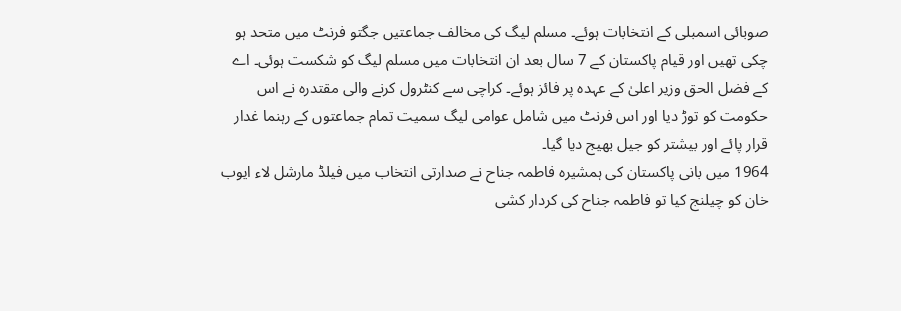صوبائی اسمبلی کے انتخابات ہوئے۔ مسلم لیگ کی مخالف جماعتیں جگتو فرنٹ میں متحد ہو چکی تھیں اور قیام پاکستان کے 7 سال بعد ان انتخابات میں مسلم لیگ کو شکست ہوئی۔ اے کے فضل الحق وزیر اعلیٰ کے عہدہ پر فائز ہوئے۔ کراچی سے کنٹرول کرنے والی مقتدرہ نے اس حکومت کو توڑ دیا اور اس فرنٹ میں شامل عوامی لیگ سمیت تمام جماعتوں کے رہنما غدار قرار پائے اور بیشتر کو جیل بھیج دیا گیا۔
1964 میں بانی پاکستان کی ہمشیرہ فاطمہ جناح نے صدارتی انتخاب میں فیلڈ مارشل لاء ایوب خان کو چیلنج کیا تو فاطمہ جناح کی کردار کشی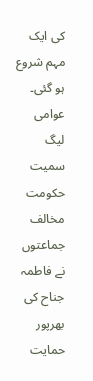کی ایک مہم شروع ہو گئی۔ عوامی لیگ سمیت حکومت مخالف جماعتوں نے فاطمہ جناح کی بھرپور حمایت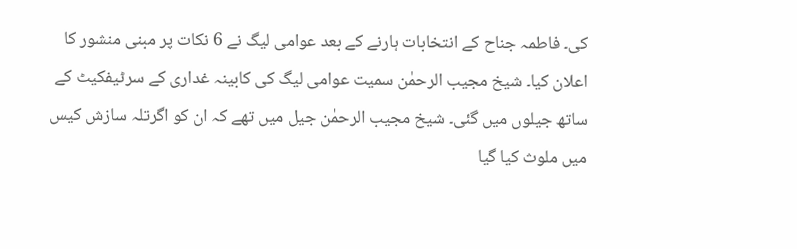کی۔ فاطمہ جناح کے انتخابات ہارنے کے بعد عوامی لیگ نے 6 نکات پر مبنی منشور کا اعلان کیا۔ شیخ مجیب الرحمٰن سمیت عوامی لیگ کی کابینہ غداری کے سرٹیفکیٹ کے ساتھ جیلوں میں گئی۔ شیخ مجیب الرحمٰن جیل میں تھے کہ ان کو اگرتلہ سازش کیس میں ملوث کیا گیا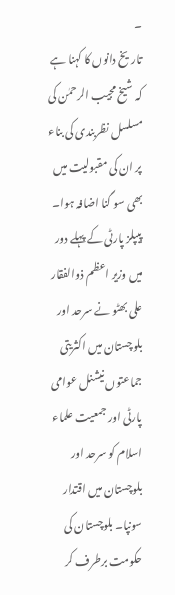۔
تاریخ دانوں کا کہنا ہے کہ شیخ مجیب الرحمٰن کی مسلسل نظربندی کی بناء پر ان کی مقبولیت میں بھی سو گنا اضافہ ہوا۔ پیپلز پارٹی کے پہلے دور میں وزیر اعظم ذوالفقار علی بھٹو نے سرحد اور بلوچستان میں اکثریتی جماعتوں نیشنل عوامی پارٹی اور جمعیت علماء اسلام کو سرحد اور بلوچستان میں اقتدار سونپا۔ بلوچستان کی حکومت برطرف کر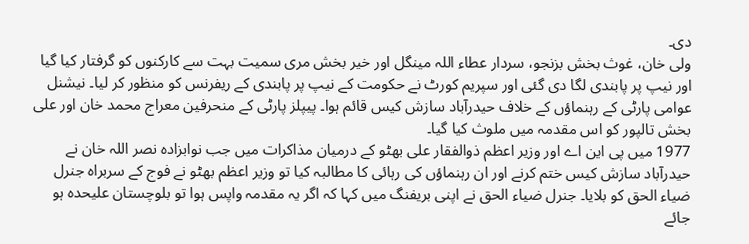دی۔
ولی خان، غوث بخش بزنجو، سردار عطاء اللہ مینگل اور خیر بخش مری سمیت بہت سے کارکنوں کو گرفتار کیا گیا اور نیپ پر پابندی لگا دی گئی اور سپریم کورٹ نے حکومت کے نیپ پر پابندی کے ریفرنس کو منظور کر لیا۔ نیشنل عوامی پارٹی کے رہنماؤں کے خلاف حیدرآباد سازش کیس قائم ہوا۔ پیپلز پارٹی کے منحرفین معراج محمد خان اور علی بخش تالپور کو اس مقدمہ میں ملوث کیا گیا۔
1977 میں پی این اے اور وزیر اعظم ذوالفقار علی بھٹو کے درمیان مذاکرات میں جب نوابزادہ نصر اللہ خان نے حیدرآباد سازش کیس ختم کرنے اور ان رہنماؤں کی رہائی کا مطالبہ کیا تو وزیر اعظم بھٹو نے فوج کے سربراہ جنرل ضیاء الحق کو بلایا۔ جنرل ضیاء الحق نے اپنی بریفنگ میں کہا کہ اگر یہ مقدمہ واپس ہوا تو بلوچستان علیحدہ ہو جائے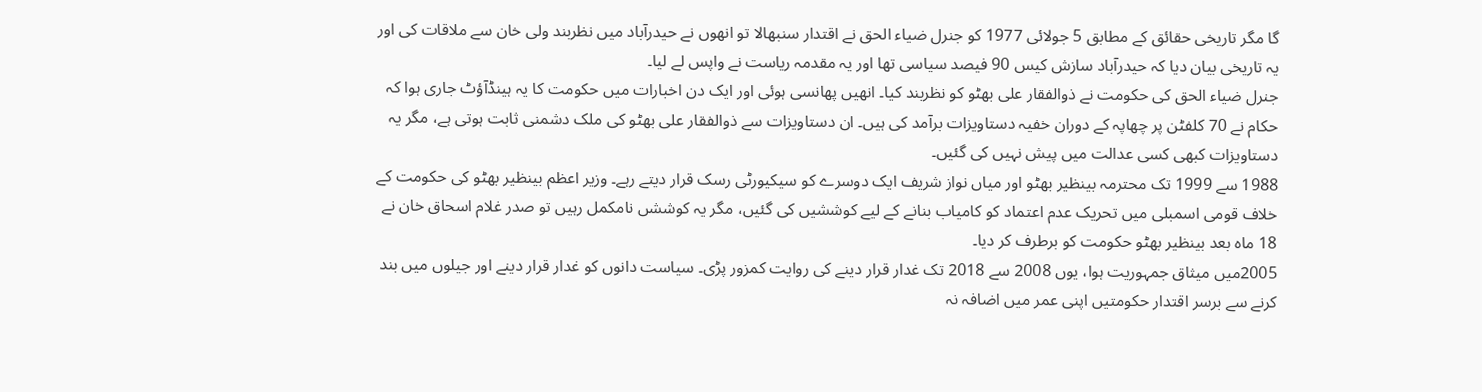گا مگر تاریخی حقائق کے مطابق 5 جولائی 1977 کو جنرل ضیاء الحق نے اقتدار سنبھالا تو انھوں نے حیدرآباد میں نظربند ولی خان سے ملاقات کی اور یہ تاریخی بیان دیا کہ حیدرآباد سازش کیس 90 فیصد سیاسی تھا اور یہ مقدمہ ریاست نے واپس لے لیا۔
جنرل ضیاء الحق کی حکومت نے ذوالفقار علی بھٹو کو نظربند کیا۔ انھیں پھانسی ہوئی اور ایک دن اخبارات میں حکومت کا یہ ہینڈآؤٹ جاری ہوا کہ حکام نے 70 کلفٹن پر چھاپہ کے دوران خفیہ دستاویزات برآمد کی ہیں۔ ان دستاویزات سے ذوالفقار علی بھٹو کی ملک دشمنی ثابت ہوتی ہے، مگر یہ دستاویزات کبھی کسی عدالت میں پیش نہیں کی گئیں۔
1988 سے 1999 تک محترمہ بینظیر بھٹو اور میاں نواز شریف ایک دوسرے کو سیکیورٹی رسک قرار دیتے رہے۔ وزیر اعظم بینظیر بھٹو کی حکومت کے خلاف قومی اسمبلی میں تحریک عدم اعتماد کو کامیاب بنانے کے لیے کوششیں کی گئیں، مگر یہ کوششں نامکمل رہیں تو صدر غلام اسحاق خان نے 18 ماہ بعد بینظیر بھٹو حکومت کو برطرف کر دیا۔
2005میں میثاق جمہوریت ہوا، یوں 2008 سے 2018 تک غدار قرار دینے کی روایت کمزور پڑی۔ سیاست دانوں کو غدار قرار دینے اور جیلوں میں بند کرنے سے برسر اقتدار حکومتیں اپنی عمر میں اضافہ نہ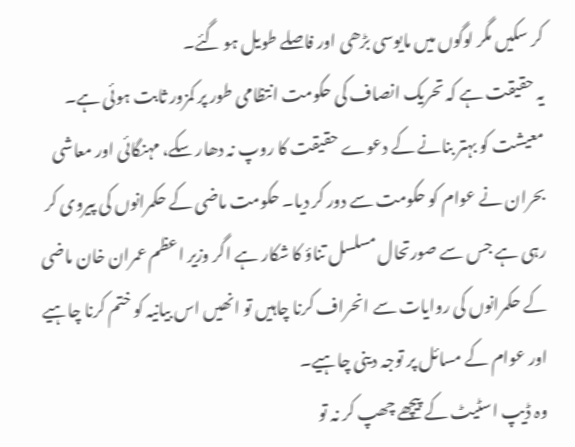کر سکیں مگر لوگوں میں مایوسی بڑھی اور فاصلے طویل ہو گئے۔
یہ حقیقت ہے کہ تحریک انصاف کی حکومت انتظامی طور پر کمزور ثابت ہوئی ہے۔ معیشت کو بہتر بنانے کے دعوے حقیقت کا روپ نہ دھار سکے، مہنگائی اور معاشی بحران نے عوام کو حکومت سے دور کر دیا۔ حکومت ماضی کے حکمرانوں کی پیروی کر رہی ہے جس سے صورتحال مسلسل تناؤ کا شکار ہے اگر وزیر اعظم عمران خان ماضی کے حکمرانوں کی روایات سے انحراف کرنا چاہیں تو انھیں اس بیانیہ کو ختم کرنا چاہیے اور عوام کے مسائل پر توجہ دینی چاہیے۔
وہ ڈیپ اسٹیٹ کے پیچھے چھپ کر نہ تو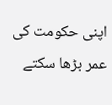اپنی حکومت کی عمر بڑھا سکتے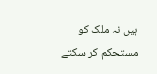ہیں نہ ملک کو مستحکم کر سکتے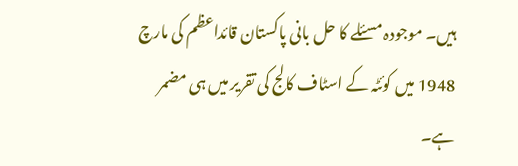ہیں۔ موجودہ مسئلے کا حل بانی پاکستان قائداعظم کی مارچ 1948 میں کوئٹہ کے اسٹاف کالج کی تقریر میں ہی مضمر ہے۔